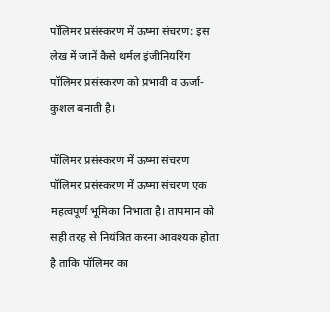पॉलिमर प्रसंस्करण में ऊष्मा संचरण: इस लेख में जानें कैसे थर्मल इंजीनियरिंग पॉलिमर प्रसंस्करण को प्रभावी व ऊर्जा-कुशल बनाती है।

पॉलिमर प्रसंस्करण में ऊष्मा संचरण
पॉलिमर प्रसंस्करण में ऊष्मा संचरण एक महत्वपूर्ण भूमिका निभाता है। तापमान को सही तरह से नियंत्रित करना आवश्यक होता है ताकि पॉलिमर का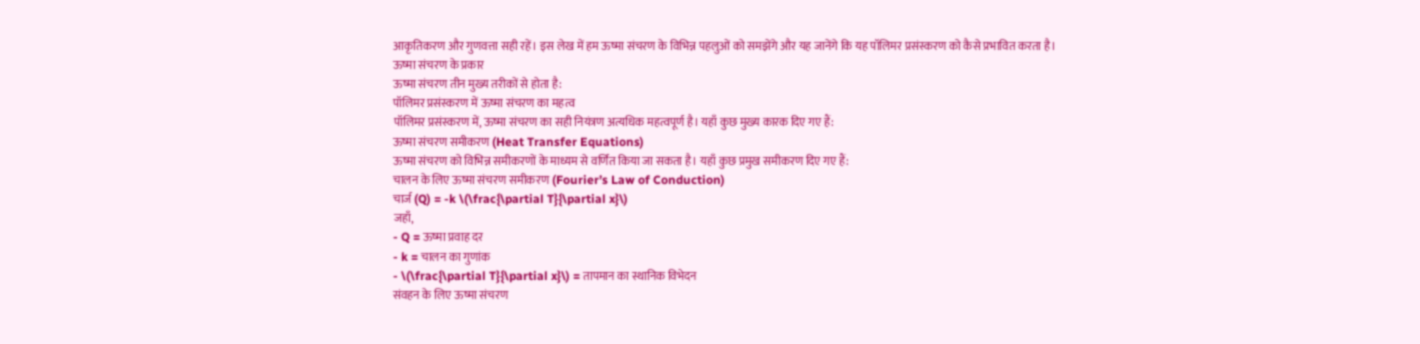आकृतिकरण और गुणवत्ता सही रहें। इस लेख में हम ऊष्मा संचरण के विभिन्न पहलुओं को समझेंगे और यह जानेंगे कि यह पॉलिमर प्रसंस्करण को कैसे प्रभावित करता है।
ऊष्मा संचरण के प्रकार
ऊष्मा संचरण तीन मुख्य तरीकों से होता है:
पॉलिमर प्रसंस्करण में ऊष्मा संचरण का महत्व
पॉलिमर प्रसंस्करण में, ऊष्मा संचरण का सही नियंत्रण अत्यधिक महत्वपूर्ण है। यहाँ कुछ मुख्य कारक दिए गए हैं:
ऊष्मा संचरण समीकरण (Heat Transfer Equations)
ऊष्मा संचरण को विभिन्न समीकरणों के माध्यम से वर्णित किया जा सकता है। यहाँ कुछ प्रमुख समीकरण दिए गए हैं:
चालन के लिए ऊष्मा संचरण समीकरण (Fourier’s Law of Conduction)
चार्ज (Q) = -k \(\frac{\partial T}{\partial x}\)
जहाँ,
- Q = ऊष्मा प्रवाह दर
- k = चालन का गुणांक
- \(\frac{\partial T}{\partial x}\) = तापमान का स्थानिक विभेदन
संवहन के लिए ऊष्मा संचरण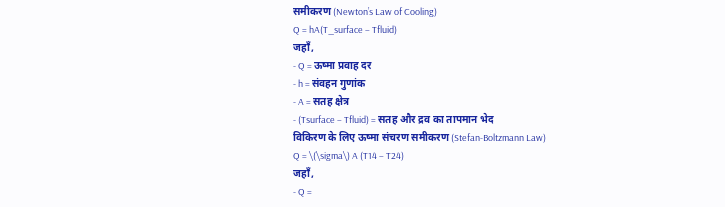समीकरण (Newton’s Law of Cooling)
Q = hA(T_surface – Tfluid)
जहाँ,
- Q = ऊष्मा प्रवाह दर
- h = संवहन गुणांक
- A = सतह क्षेत्र
- (Tsurface – Tfluid) = सतह और द्रव का तापमान भेद
विकिरण के लिए ऊष्मा संचरण समीकरण (Stefan-Boltzmann Law)
Q = \(\sigma\) A (T14 – T24)
जहाँ,
- Q =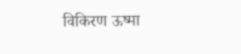विकिरण ऊष्मा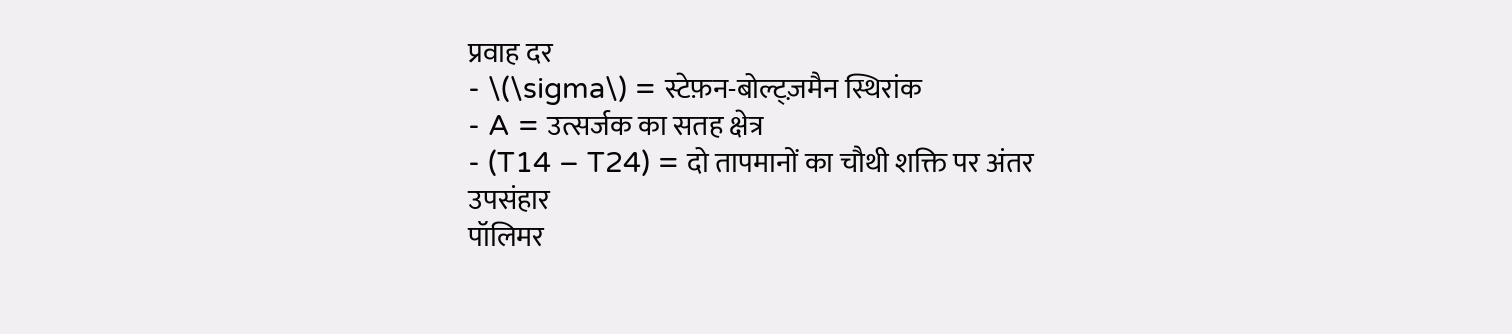प्रवाह दर
- \(\sigma\) = स्टेफ़न-बोल्ट्ज़मैन स्थिरांक
- A = उत्सर्जक का सतह क्षेत्र
- (T14 – T24) = दो तापमानों का चौथी शक्ति पर अंतर
उपसंहार
पॉलिमर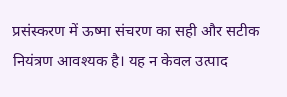प्रसंस्करण में ऊष्मा संचरण का सही और सटीक नियंत्रण आवश्यक है। यह न केवल उत्पाद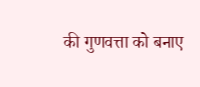की गुणवत्ता को बनाए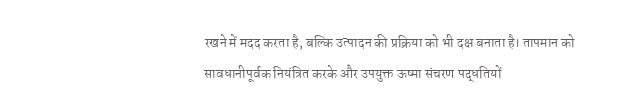रखने में मदद करता है, बल्कि उत्पादन की प्रक्रिया को भी दक्ष बनाता है। तापमान को सावधानीपूर्वक नियंत्रित करके और उपयुक्त ऊष्मा संचरण पद्धतियों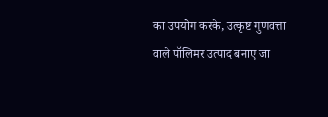का उपयोग करके, उत्कृष्ट गुणवत्ता वाले पॉलिमर उत्पाद बनाए जा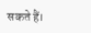सकते हैं।